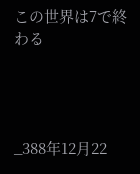この世界は7で終わる




_388年12月22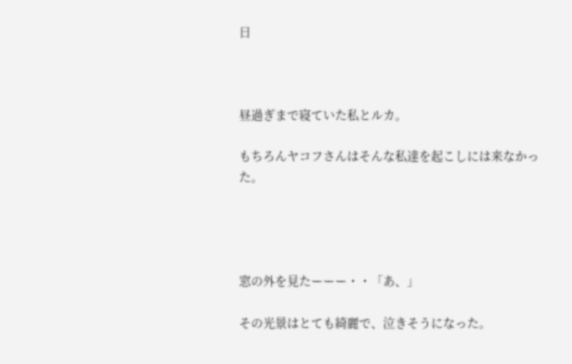日



昼過ぎまで寝ていた私とルカ。

もちろんヤコフさんはそんな私達を起こしには来なかった。




窓の外を見たーーー・・「あ、」

その光景はとても綺麗で、泣きそうになった。